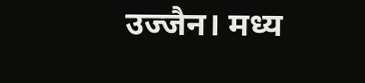उज्जैन। मध्य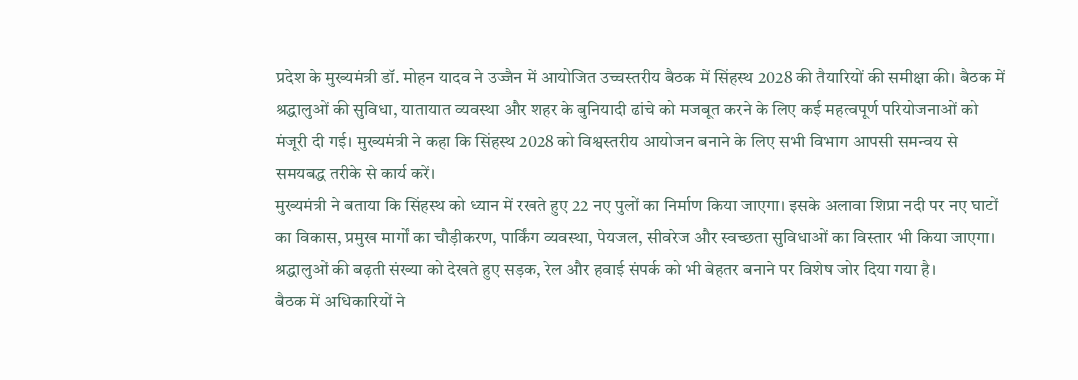प्रदेश के मुख्यमंत्री डॉ. मोहन यादव ने उज्जैन में आयोजित उच्चस्तरीय बैठक में सिंहस्थ 2028 की तैयारियों की समीक्षा की। बैठक में श्रद्धालुओं की सुविधा, यातायात व्यवस्था और शहर के बुनियादी ढांचे को मजबूत करने के लिए कई महत्वपूर्ण परियोजनाओं को मंजूरी दी गई। मुख्यमंत्री ने कहा कि सिंहस्थ 2028 को विश्वस्तरीय आयोजन बनाने के लिए सभी विभाग आपसी समन्वय से समयबद्ध तरीके से कार्य करें।
मुख्यमंत्री ने बताया कि सिंहस्थ को ध्यान में रखते हुए 22 नए पुलों का निर्माण किया जाएगा। इसके अलावा शिप्रा नदी पर नए घाटों का विकास, प्रमुख मार्गों का चौड़ीकरण, पार्किंग व्यवस्था, पेयजल, सीवरेज और स्वच्छता सुविधाओं का विस्तार भी किया जाएगा। श्रद्धालुओं की बढ़ती संख्या को देखते हुए सड़क, रेल और हवाई संपर्क को भी बेहतर बनाने पर विशेष जोर दिया गया है।
बैठक में अधिकारियों ने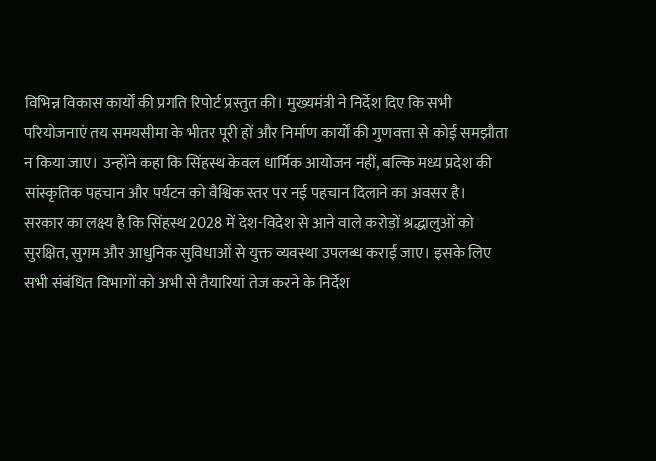विभिन्न विकास कार्यों की प्रगति रिपोर्ट प्रस्तुत की। मुख्यमंत्री ने निर्देश दिए कि सभी परियोजनाएं तय समयसीमा के भीतर पूरी हों और निर्माण कार्यों की गुणवत्ता से कोई समझौता न किया जाए। उन्होंने कहा कि सिंहस्थ केवल धार्मिक आयोजन नहीं, बल्कि मध्य प्रदेश की सांस्कृतिक पहचान और पर्यटन को वैश्विक स्तर पर नई पहचान दिलाने का अवसर है।
सरकार का लक्ष्य है कि सिंहस्थ 2028 में देश-विदेश से आने वाले करोड़ों श्रद्धालुओं को सुरक्षित, सुगम और आधुनिक सुविधाओं से युक्त व्यवस्था उपलब्ध कराई जाए। इसके लिए सभी संबंधित विभागों को अभी से तैयारियां तेज करने के निर्देश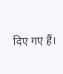दिए गए हैं।